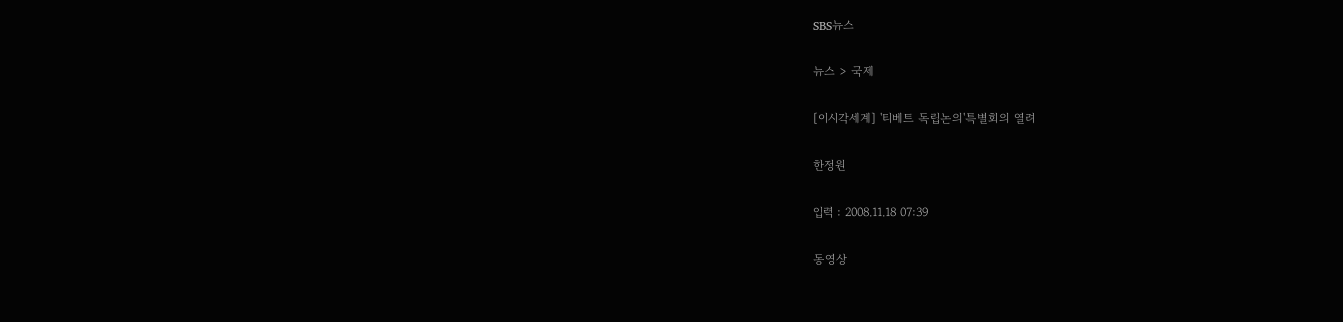SBS뉴스

뉴스 > 국제

[이시각세계] '티베트 독립논의'특별회의 열려

한정원

입력 : 2008.11.18 07:39

동영상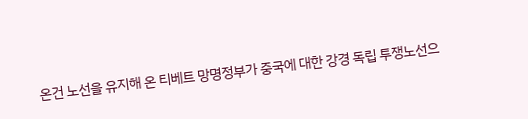온건 노선을 유지해 온 티베트 망명정부가 중국에 대한 강경 독립 투쟁노선으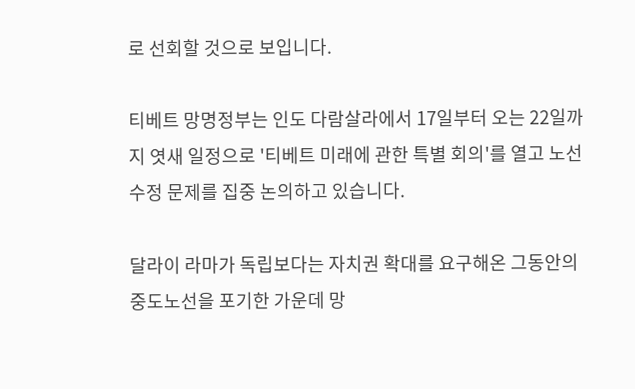로 선회할 것으로 보입니다.

티베트 망명정부는 인도 다람살라에서 17일부터 오는 22일까지 엿새 일정으로 '티베트 미래에 관한 특별 회의'를 열고 노선 수정 문제를 집중 논의하고 있습니다.

달라이 라마가 독립보다는 자치권 확대를 요구해온 그동안의 중도노선을 포기한 가운데 망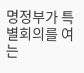명정부가 특별회의를 여는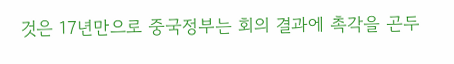것은 17년만으로 중국정부는 회의 결과에 촉각을 곤두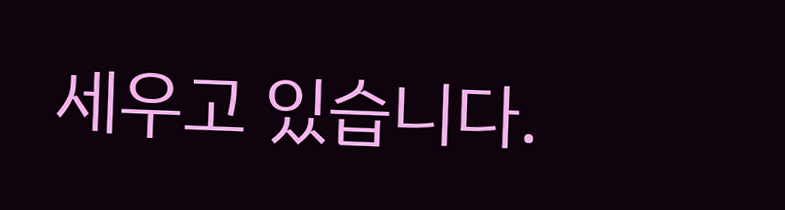세우고 있습니다.